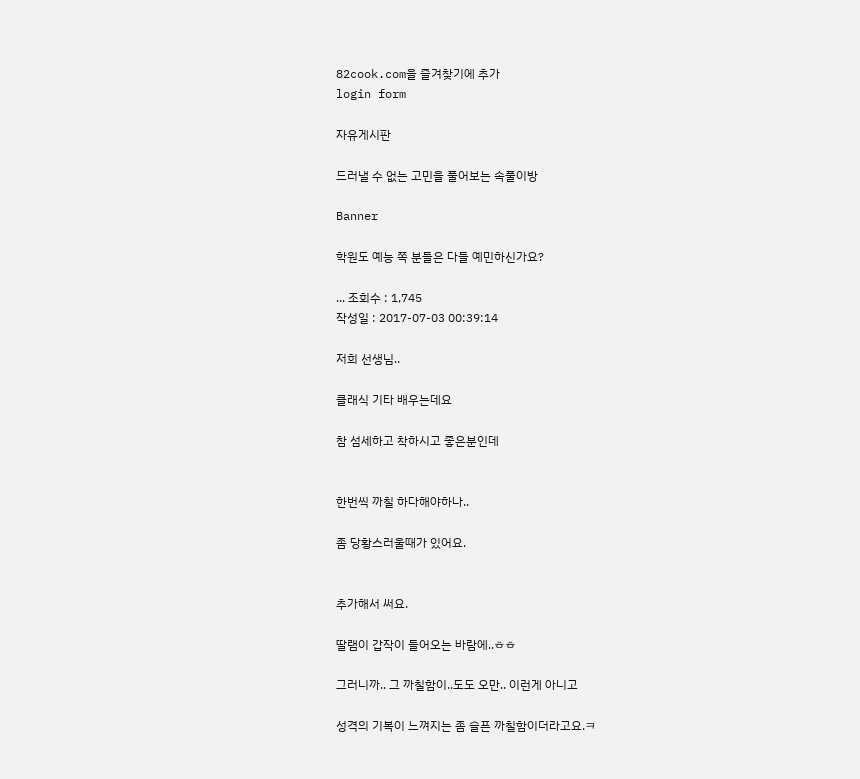82cook.com을 즐겨찾기에 추가
login form

자유게시판

드러낼 수 없는 고민을 풀어보는 속풀이방

Banner

학원도 예능 쪽 분들은 다들 예민하신가요?

... 조회수 : 1,745
작성일 : 2017-07-03 00:39:14

저희 선생님..

클래식 기타 배우는데요

참 섬세하고 착하시고 좋은분인데


한번씩 까칠 하다해야하나..

좀 당황스러울때가 있어요.


추가해서 써요.

딸램이 갑작이 들어오는 바람에..ㅎㅎ

그러니까.. 그 까칠함이..도도 오만.. 이런게 아니고

성격의 기복이 느껴지는 좀 슬픈 까칠함이더라고요.ㅋ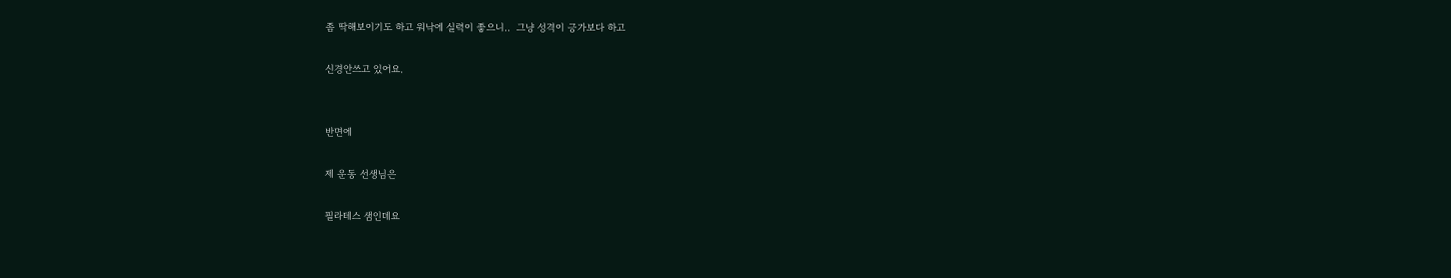좀 딱해보이기도 하고 워낙에 실력이 좋으니..  그냥 성격이 긍가보다 하고

신경안쓰고 있어요.


반면에

제 운동 선생님은

필라테스 샘인데요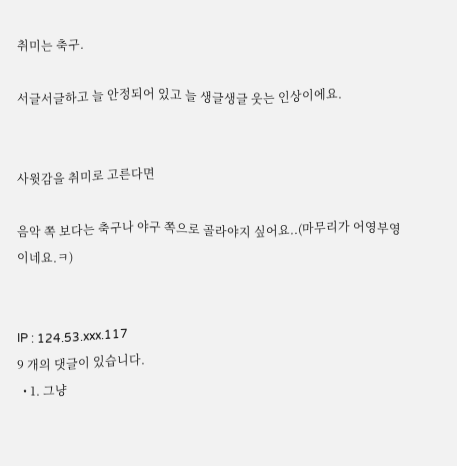취미는 축구.

서글서글하고 늘 안정되어 있고 늘 생글생글 웃는 인상이에요.


사윗감을 취미로 고른다면

음악 쪽 보다는 축구나 야구 쪽으로 골라야지 싶어요..(마무리가 어영부영이네요.ㅋ)


IP : 124.53.xxx.117
9 개의 댓글이 있습니다.
  • 1. 그냥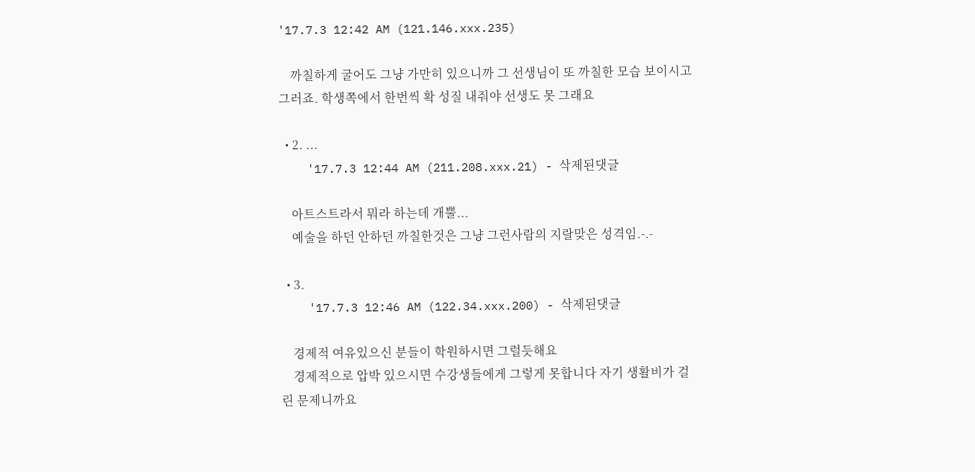'17.7.3 12:42 AM (121.146.xxx.235)

    까칠하게 굴어도 그냥 가만히 있으니까 그 선생님이 또 까칠한 모습 보이시고 그러죠. 학생쪽에서 한번씩 확 성질 내줘야 선생도 못 그래요

  • 2. ...
    '17.7.3 12:44 AM (211.208.xxx.21) - 삭제된댓글

    아트스트라서 뭐라 하는데 개뿔...
    예술을 하던 안하던 까칠한것은 그냥 그런사람의 지랄맞은 성격임.-.-

  • 3.
    '17.7.3 12:46 AM (122.34.xxx.200) - 삭제된댓글

    경제적 여유있으신 분들이 학원하시면 그럴듯해요
    경제적으로 압박 있으시면 수강생들에게 그렇게 못합니다 자기 생활비가 걸린 문제니까요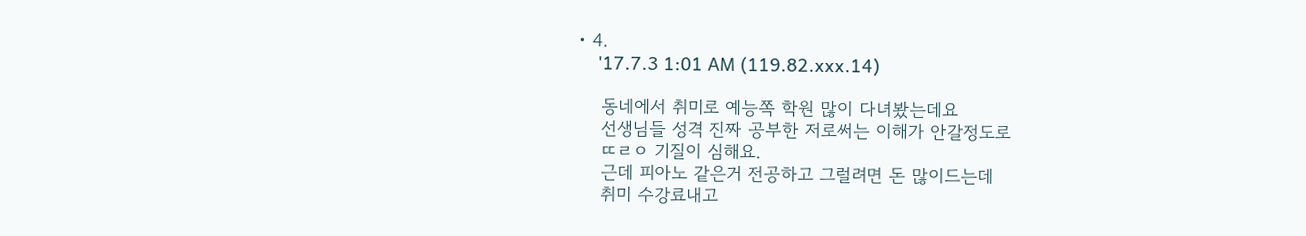• 4.
    '17.7.3 1:01 AM (119.82.xxx.14)

    동네에서 취미로 예능쪽 학원 많이 다녀봤는데요
    선생님들 성격 진짜 공부한 저로써는 이해가 안갈정도로
    ㄸㄹㅇ 기질이 심해요.
    근데 피아노 같은거 전공하고 그럴려면 돈 많이드는데
    취미 수강료내고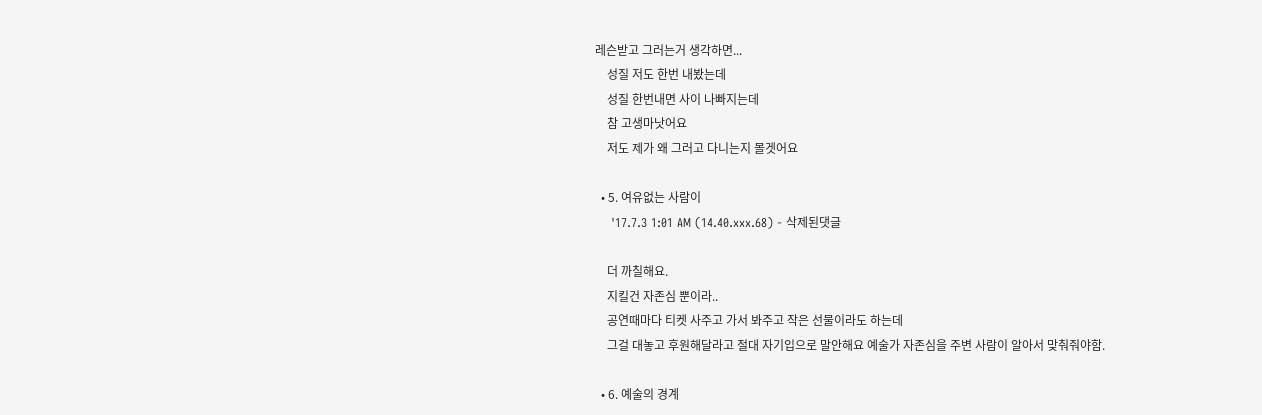레슨받고 그러는거 생각하면...
    성질 저도 한번 내봤는데
    성질 한번내면 사이 나빠지는데
    참 고생마낫어요
    저도 제가 왜 그러고 다니는지 몰겟어요

  • 5. 여유없는 사람이
    '17.7.3 1:01 AM (14.40.xxx.68) - 삭제된댓글

    더 까칠해요.
    지킬건 자존심 뿐이라..
    공연때마다 티켓 사주고 가서 봐주고 작은 선물이라도 하는데
    그걸 대놓고 후원해달라고 절대 자기입으로 말안해요 예술가 자존심을 주변 사람이 알아서 맞춰줘야함.

  • 6. 예술의 경계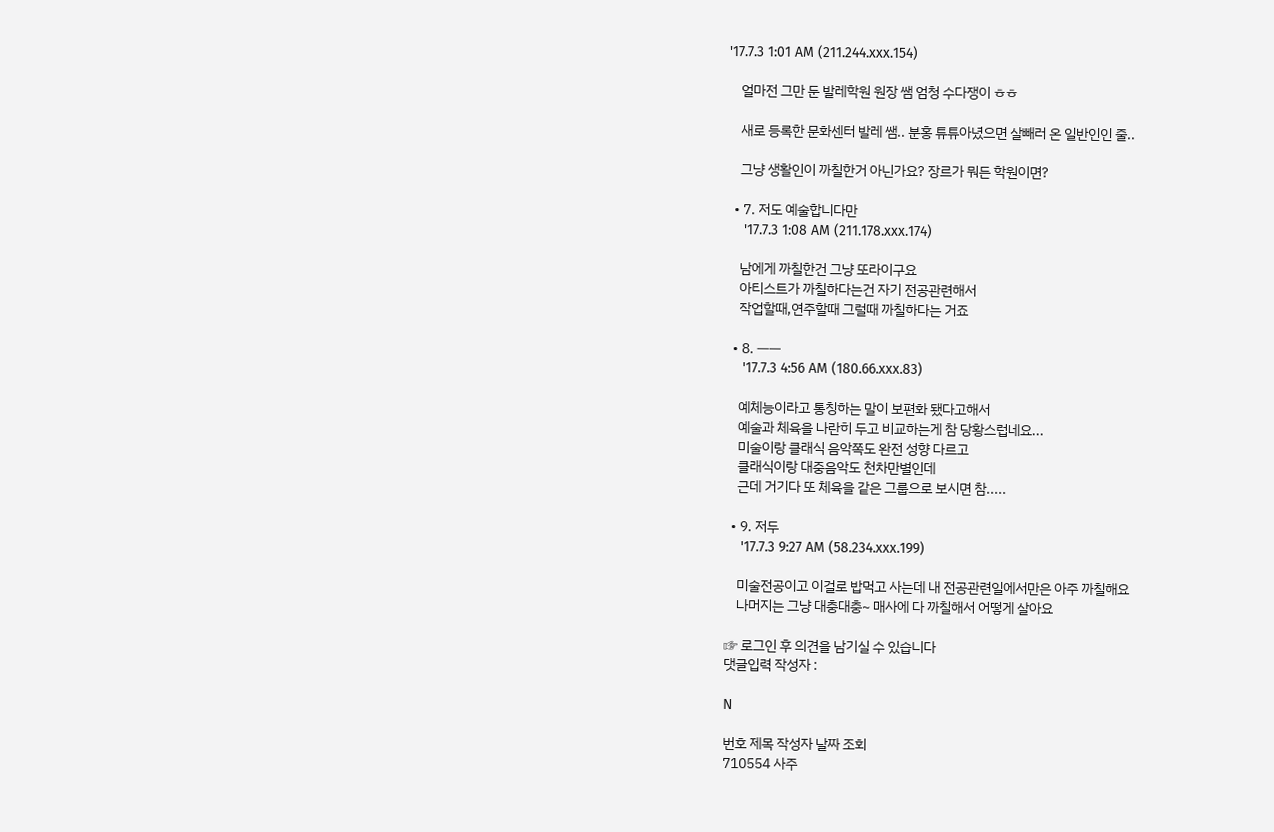'17.7.3 1:01 AM (211.244.xxx.154)

    얼마전 그만 둔 발레학원 원장 쌤 엄청 수다쟁이 ㅎㅎ

    새로 등록한 문화센터 발레 쌤.. 분홍 튜튜아녔으면 살빼러 온 일반인인 줄..

    그냥 생활인이 까칠한거 아닌가요? 장르가 뭐든 학원이면?

  • 7. 저도 예술합니다만
    '17.7.3 1:08 AM (211.178.xxx.174)

    남에게 까칠한건 그냥 또라이구요
    아티스트가 까칠하다는건 자기 전공관련해서
    작업할때,연주할때 그럴때 까칠하다는 거죠

  • 8. ㅡㅡ
    '17.7.3 4:56 AM (180.66.xxx.83)

    예체능이라고 통칭하는 말이 보편화 됐다고해서
    예술과 체육을 나란히 두고 비교하는게 참 당황스럽네요...
    미술이랑 클래식 음악쪽도 완전 성향 다르고
    클래식이랑 대중음악도 천차만별인데
    근데 거기다 또 체육을 같은 그룹으로 보시면 참.....

  • 9. 저두
    '17.7.3 9:27 AM (58.234.xxx.199)

    미술전공이고 이걸로 밥먹고 사는데 내 전공관련일에서만은 아주 까칠해요
    나머지는 그냥 대충대충~ 매사에 다 까칠해서 어떻게 살아요

☞ 로그인 후 의견을 남기실 수 있습니다
댓글입력 작성자 :

N

번호 제목 작성자 날짜 조회
710554 사주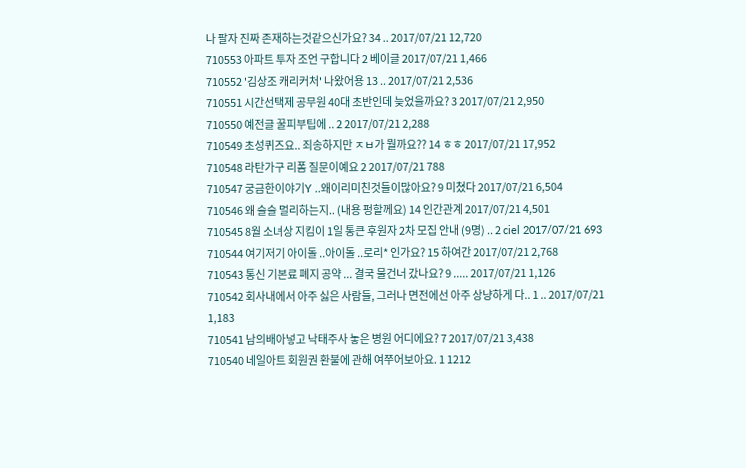나 팔자 진짜 존재하는것같으신가요? 34 .. 2017/07/21 12,720
710553 아파트 투자 조언 구합니다 2 베이글 2017/07/21 1,466
710552 '김상조 캐리커처' 나왔어용 13 .. 2017/07/21 2,536
710551 시간선택제 공무원 40대 초반인데 늦었을까요? 3 2017/07/21 2,950
710550 예전글 꿀피부팁에 .. 2 2017/07/21 2,288
710549 초성퀴즈요.. 죄송하지만 ㅈㅂ가 뭘까요?? 14 ㅎㅎ 2017/07/21 17,952
710548 라탄가구 리폼 질문이예요 2 2017/07/21 788
710547 궁금한이야기Y ..왜이리미친것들이많아요? 9 미쳤다 2017/07/21 6,504
710546 왜 슬슬 멀리하는지.. (내용 펑할께요) 14 인간관계 2017/07/21 4,501
710545 8월 소녀상 지킴이 1일 통큰 후원자 2차 모집 안내 (9명) .. 2 ciel 2017/07/21 693
710544 여기저기 아이돌 ..아이돌 ..로리* 인가요? 15 하여간 2017/07/21 2,768
710543 통신 기본료 폐지 공약 ... 결국 물건너 갔나요? 9 ..... 2017/07/21 1,126
710542 회사내에서 아주 싫은 사람들, 그러나 면전에선 아주 상냥하게 다.. 1 .. 2017/07/21 1,183
710541 남의배아넣고 낙태주사 놓은 병원 어디에요? 7 2017/07/21 3,438
710540 네일아트 회원권 환불에 관해 여쭈어보아요. 1 1212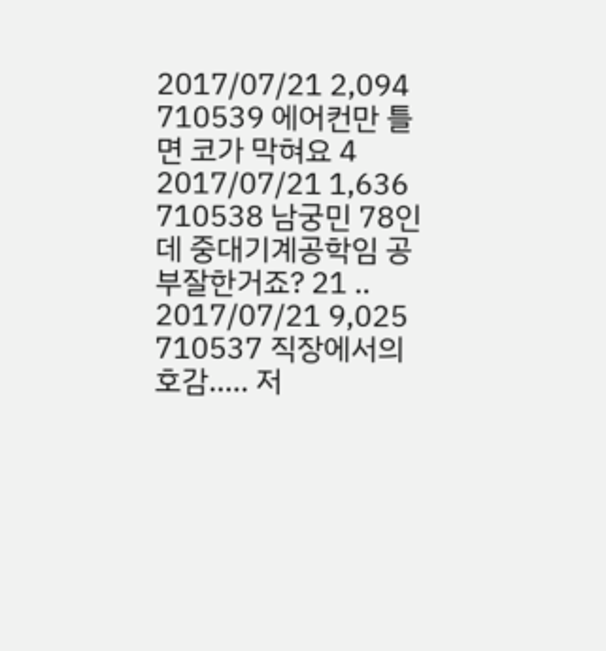2017/07/21 2,094
710539 에어컨만 틀면 코가 막혀요 4 2017/07/21 1,636
710538 남궁민 78인데 중대기계공학임 공부잘한거죠? 21 .. 2017/07/21 9,025
710537 직장에서의 호감..... 저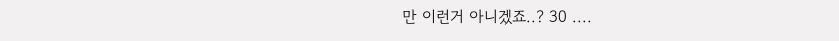만 이런거 아니겠죠..? 30 ....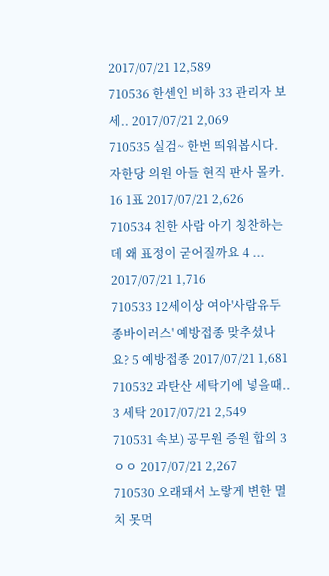2017/07/21 12,589
710536 한센인 비하 33 관리자 보세.. 2017/07/21 2,069
710535 실검~ 한번 띄워봅시다. 자한당 의원 아들 현직 판사 몰카. 16 1표 2017/07/21 2,626
710534 친한 사람 아기 칭찬하는데 왜 표정이 굳어질까요 4 ... 2017/07/21 1,716
710533 12세이상 여아'사람유두종바이러스' 예방접종 맞추셨나요? 5 예방접종 2017/07/21 1,681
710532 과탄산 세탁기에 넣을때.. 3 세탁 2017/07/21 2,549
710531 속보) 공무원 증원 합의 3 ㅇㅇ 2017/07/21 2,267
710530 오래돼서 노랗게 변한 멸치 못먹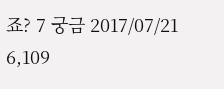죠? 7 궁금 2017/07/21 6,109